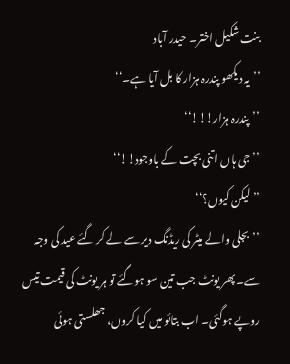بنت شکیل اختر۔ حیدر آباد
’’یہ دیکھو پندرہ ہزار کا بل آیا ہے۔‘‘
’’پندرہ ہزار!!!‘‘
’’جی ہاں اتنی بچت کے باوجود!!‘‘
’’لیکن کیوں؟‘‘
’’بجلی والے میٹر کی ریڈنگ دیر سے لے کر گئے عید کی وجہ سے۔ پھر یونٹ جب تین سو ہوگئے تو ہر یونٹ کی قیمت تیس روپے ہوگئی۔ اب بتائو میں کیا کروں، جھلستی ہوئی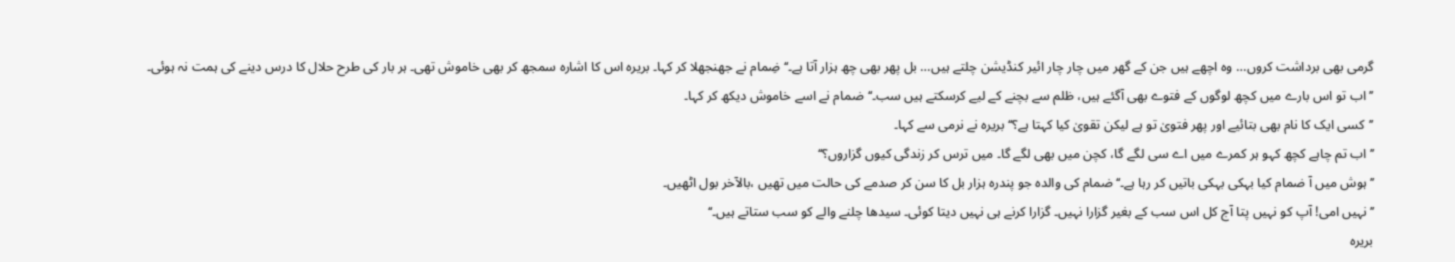گرمی بھی برداشت کروں… وہ اچھے ہیں جن کے گھر میں چار چار ائیر کنڈیشن چلتے ہیں… بل پھر بھی چھ ہزار آتا ہے۔‘‘ ضِمام نے جھنجھلا کر کہا۔ بریرہ اس کا اشارہ سمجھ کر بھی خاموش تھی۔ ہر بار کی طرح حلال کا درس دینے کی ہمت نہ ہوئی۔
’’اب تو اس بارے میں کچھ لوگوں کے فتوے بھی آگئے ہیں، ظلم سے بچنے کے لیے کرسکتے ہیں سب۔‘‘ضمام نے اسے خاموش دیکھ کر کہا۔
’’کسی ایک کا نام بھی بتائیے اور پھر فتویٰ تو ہے لیکن تقویٰ کیا کہتا ہے؟‘‘ بریرہ نے نرمی سے کہا۔
’’اب تم چاہے کچھ کہو ہر کمرے میں اے سی لگے گا، کچن میں بھی لگے گا۔ میں ترس کر زندگی کیوں گزاروں؟‘‘
’’ہوش میں آ ضمام کیا بہکی بہکی باتیں کر رہا ہے۔‘‘ ضمام کی والدہ جو پندرہ ہزار بل کا سن کر صدمے کی حالت میں تھیں ،بالآخر بول اٹھیں۔
’’نہیں امی! آپ کو نہیں پتا آج کل اس سب کے بغیر گزارا نہیں۔ گزارا کرنے ہی نہیں دیتا کوئی۔ سیدھا چلنے والے کو سب ستاتے ہیں۔‘‘
بریرہ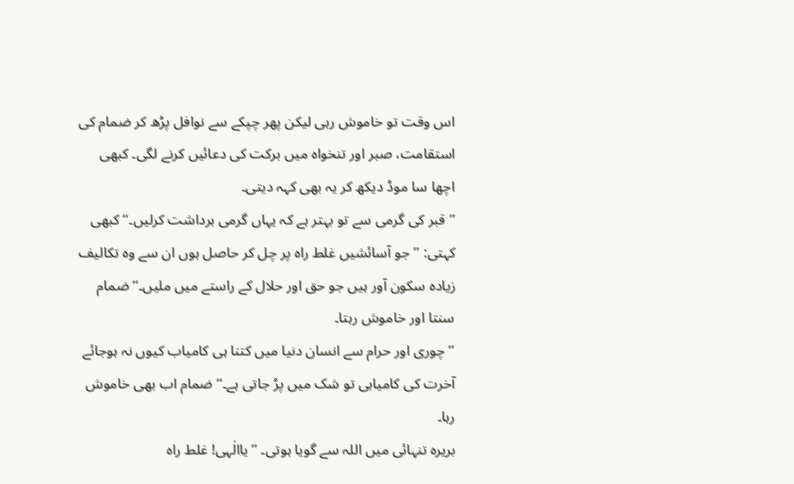اس وقت تو خاموش رہی لیکن پھر چپکے سے نوافل پڑھ کر ضمام کی استقامت، صبر اور تنخواہ میں برکت کی دعائیں کرنے لگی۔ کبھی اچھا سا موڈ دیکھ کر یہ بھی کہہ دیتی۔
’’قبر کی گرمی سے تو بہتر ہے کہ یہاں گرمی برداشت کرلیں۔‘‘ کبھی کہتی: ’’جو آسائشیں غلط راہ پر چل کر حاصل ہوں ان سے وہ تکالیف زیادہ سکون آور ہیں جو حق اور حلال کے راستے میں ملیں۔‘‘ ضمام سنتا اور خاموش رہتا۔
’’چوری اور حرام سے انسان دنیا میں کتنا ہی کامیاب کیوں نہ ہوجائے آخرت کی کامیابی تو شک میں پڑ جاتی ہے۔‘‘ ضمام اب بھی خاموش رہا۔
بریرہ تنہائی میں اللہ سے گویا ہوتی۔ ’’یاالٰہی! غلط راہ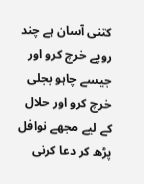کتنی آسان ہے چند روپے خرچ کرو اور جیسے چاہو بجلی خرچ کرو اور حلال کے لیے مجھے نوافل پڑھ کر دعا کرنی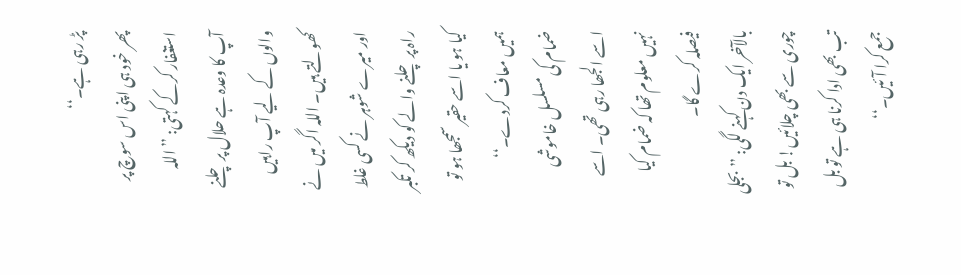پڑ رہی ہے۔‘‘
پھر خود ہی اپنی اس سوچ پر استغفار کرکے کہتی: ’’اللہ آپ کا وعدہ ہے حلال پر چلنے والوں کے لیے آپ راہیں کھولتے ہیں۔ اللہ اگر میں نے اور میرے شوہر نے کسی غلط راہ پر چلنے والے کو دیکھ کر تکبر کیا ہو یا اسے حقیر سمجھا ہو تو ہمیں معاف کردے۔‘‘
ضمام کی مسلسل خاموشی اسے الجھا رہی تھی۔ اسے نہیں معلوم تھا کہ ضمام کیا فیصلہ کرے گا۔
بالآخر ایک دن کہنے لگی: ’’بجلی چوری سے بھی چلائیں! بل تو تب بھی ادا کرنا ہی ہے تو بل جمع کرا آئیں۔‘‘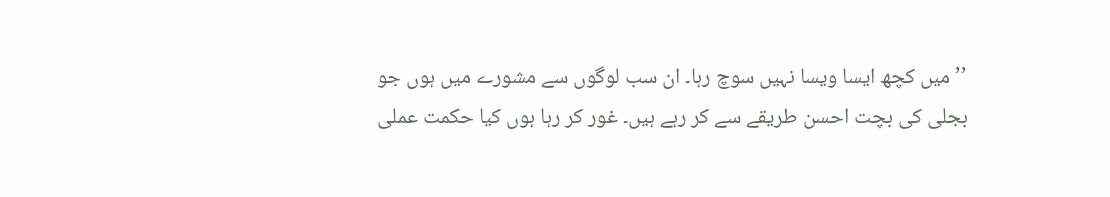’’میں کچھ ایسا ویسا نہیں سوچ رہا۔ ان سب لوگوں سے مشورے میں ہوں جو بجلی کی بچت احسن طریقے سے کر رہے ہیں۔ غور کر رہا ہوں کیا حکمت عملی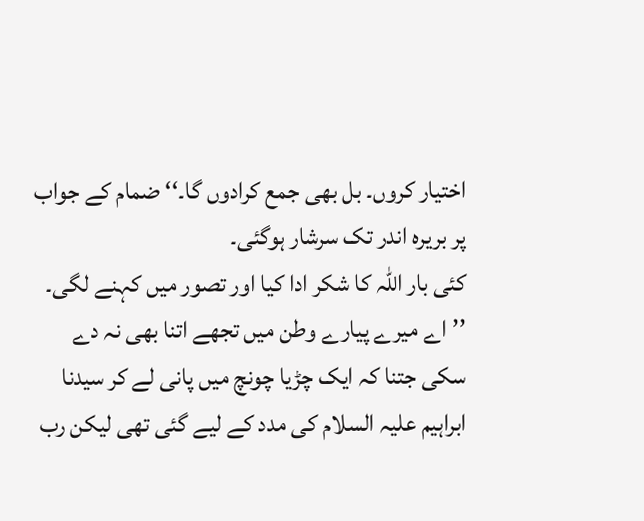اختیار کروں۔ بل بھی جمع کرادوں گا۔‘‘ ضمام کے جواب پر بریرہ اندر تک سرشار ہوگئی۔
کئی بار اللہ کا شکر ادا کیا اور تصور میں کہنے لگی۔
’’اے میرے پیارے وطن میں تجھے اتنا بھی نہ دے سکی جتنا کہ ایک چڑیا چونچ میں پانی لے کر سیدنا ابراہیم علیہ السلام کی مدد کے لیے گئی تھی لیکن رب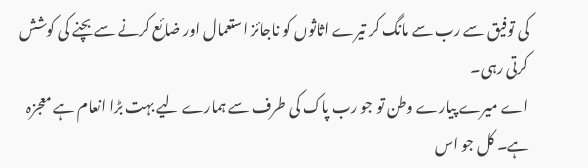کی توفیق سے رب سے مانگ کر تیرے اثاثوں کو ناجائز استعمال اور ضائع کرنے سے بچنے کی کوشش کرتی رہی۔
اے میرے پیارے وطن تو جو رب پاک کی طرف سے ہمارے لیے بہت بڑا انعام ہے معجزہ ہے۔ کل جو اس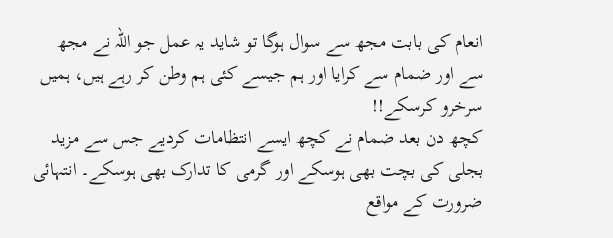انعام کی بابت مجھ سے سوال ہوگا تو شاید یہ عمل جو اللہ نے مجھ سے اور ضمام سے کرایا اور ہم جیسے کئی ہم وطن کر رہے ہیں، ہمیں سرخرو کرسکے!!
کچھ دن بعد ضمام نے کچھ ایسے انتظامات کردیے جس سے مزید بجلی کی بچت بھی ہوسکے اور گرمی کا تدارک بھی ہوسکے۔ انتہائی ضرورت کے مواقع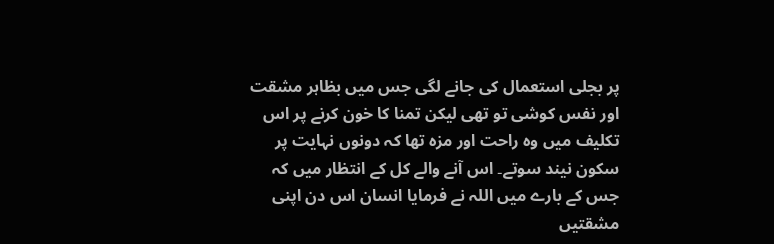پر بجلی استعمال کی جانے لگی جس میں بظاہر مشقت اور نفس کوشی تو تھی لیکن تمنا کا خون کرنے پر اس تکلیف میں وہ راحت اور مزہ تھا کہ دونوں نہایت پر سکون نیند سوتے۔ اس آنے والے کل کے انتظار میں کہ جس کے بارے میں اللہ نے فرمایا انسان اس دن اپنی مشقتیں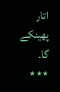اتار پھینکے گا۔
٭٭٭